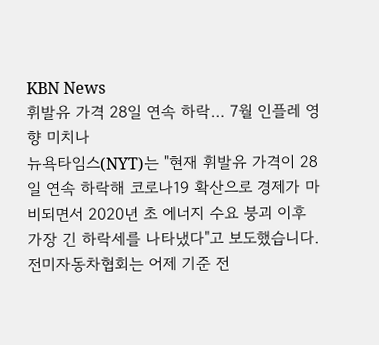KBN News
휘발유 가격 28일 연속 하락… 7월 인플레 영향 미치나
뉴욕타임스(NYT)는 "현재 휘발유 가격이 28일 연속 하락해 코로나19 확산으로 경제가 마비되면서 2020년 초 에너지 수요 붕괴 이후 가장 긴 하락세를 나타냈다"고 보도했습니다. 전미자동차협회는 어제 기준 전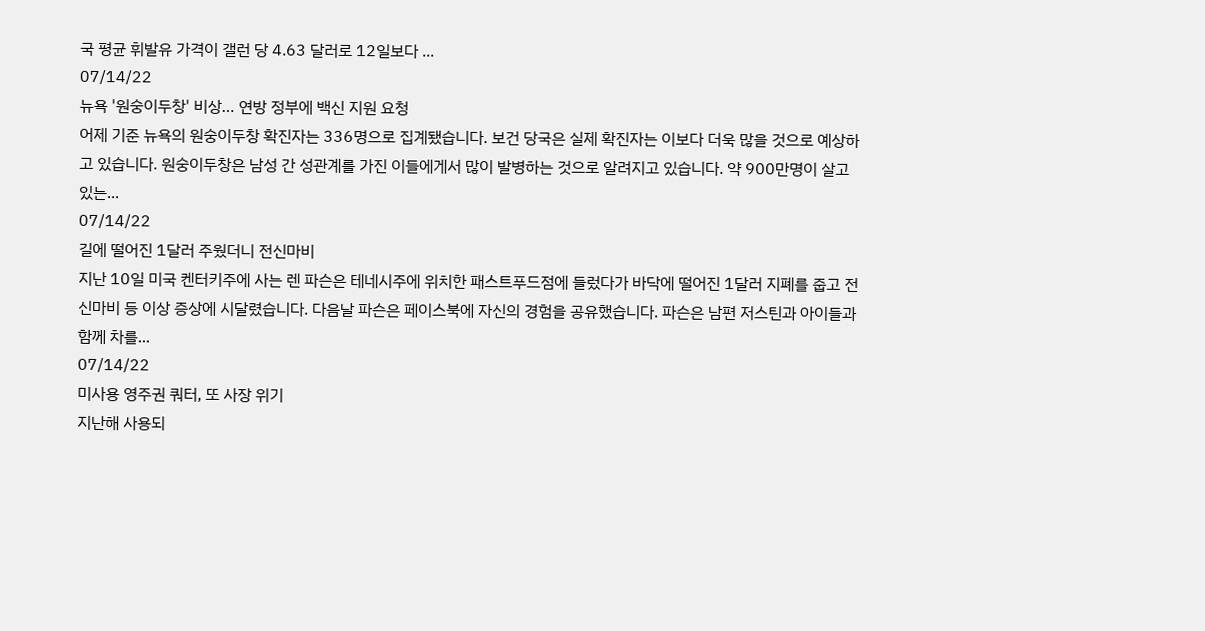국 평균 휘발유 가격이 갤런 당 4.63 달러로 12일보다 ...
07/14/22
뉴욕 '원숭이두창' 비상… 연방 정부에 백신 지원 요청
어제 기준 뉴욕의 원숭이두창 확진자는 336명으로 집계됐습니다. 보건 당국은 실제 확진자는 이보다 더욱 많을 것으로 예상하고 있습니다. 원숭이두창은 남성 간 성관계를 가진 이들에게서 많이 발병하는 것으로 알려지고 있습니다. 약 900만명이 살고 있는...
07/14/22
길에 떨어진 1달러 주웠더니 전신마비
지난 10일 미국 켄터키주에 사는 렌 파슨은 테네시주에 위치한 패스트푸드점에 들렀다가 바닥에 떨어진 1달러 지폐를 줍고 전신마비 등 이상 증상에 시달렸습니다. 다음날 파슨은 페이스북에 자신의 경험을 공유했습니다. 파슨은 남편 저스틴과 아이들과 함께 차를...
07/14/22
미사용 영주권 쿼터, 또 사장 위기
지난해 사용되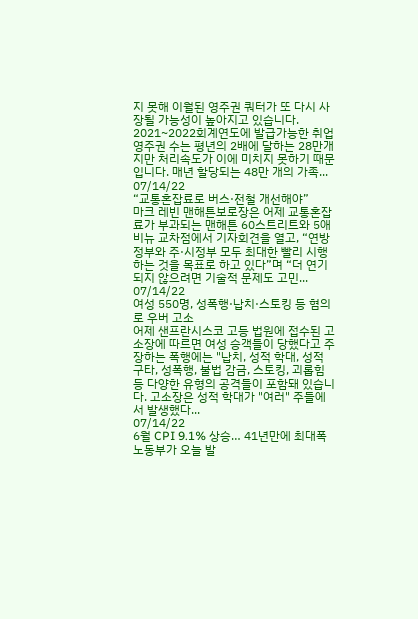지 못해 이월된 영주권 쿼터가 또 다시 사장될 가능성이 높아지고 있습니다. 2021~2022회계연도에 발급가능한 취업영주권 수는 평년의 2배에 달하는 28만개지만 처리속도가 이에 미치지 못하기 때문입니다. 매년 할당되는 48만 개의 가족...
07/14/22
“교통혼잡료로 버스·전철 개선해야”
마크 레빈 맨해튼보로장은 어제 교통혼잡료가 부과되는 맨해튼 60스트리트와 5애비뉴 교차점에서 기자회견을 열고, “연방정부와 주·시정부 모두 최대한 빨리 시행하는 것을 목표로 하고 있다”며 “더 연기되지 않으려면 기술적 문제도 고민...
07/14/22
여성 550명, 성폭행·납치·스토킹 등 혐의로 우버 고소
어제 샌프란시스코 고등 법원에 접수된 고소장에 따르면 여성 승객들이 당했다고 주장하는 폭행에는 "납치, 성적 학대, 성적 구타, 성폭행, 불법 감금, 스토킹, 괴롭힘 등 다양한 유형의 공격들이 포함돼 있습니다. 고소장은 성적 학대가 "여러" 주들에서 발생했다...
07/14/22
6월 CPI 9.1% 상승… 41년만에 최대폭
노동부가 오늘 발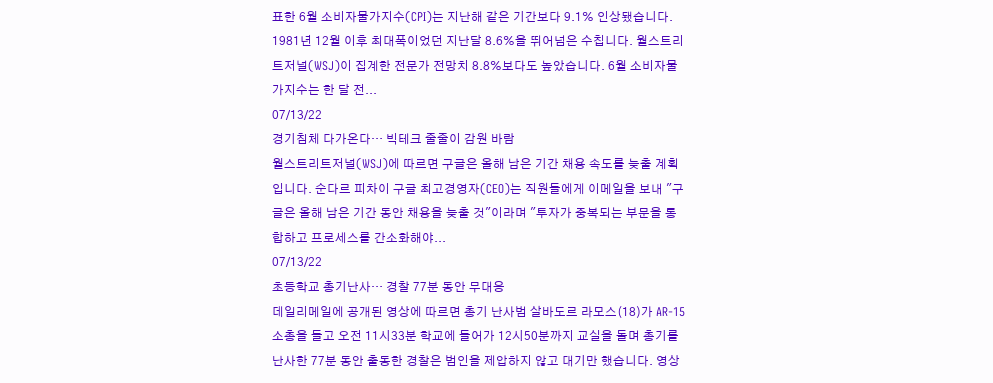표한 6월 소비자물가지수(CPI)는 지난해 같은 기간보다 9.1% 인상됐습니다. 1981년 12월 이후 최대폭이었던 지난달 8.6%을 뛰어넘은 수칩니다. 월스트리트저널(WSJ)이 집계한 전문가 전망치 8.8%보다도 높았습니다. 6월 소비자물가지수는 한 달 전...
07/13/22
경기침체 다가온다… 빅테크 줄줄이 감원 바람
월스트리트저널(WSJ)에 따르면 구글은 올해 남은 기간 채용 속도를 늦출 계획입니다. 순다르 피차이 구글 최고경영자(CEO)는 직원들에게 이메일을 보내 "구글은 올해 남은 기간 동안 채용을 늦출 것"이라며 "투자가 중복되는 부문을 통합하고 프로세스를 간소화해야...
07/13/22
초등학교 총기난사… 경찰 77분 동안 무대응
데일리메일에 공개된 영상에 따르면 총기 난사범 살바도르 라모스(18)가 AR-15 소총을 들고 오전 11시33분 학교에 들어가 12시50분까지 교실을 돌며 총기를 난사한 77분 동안 출동한 경찰은 범인을 제압하지 않고 대기만 했습니다. 영상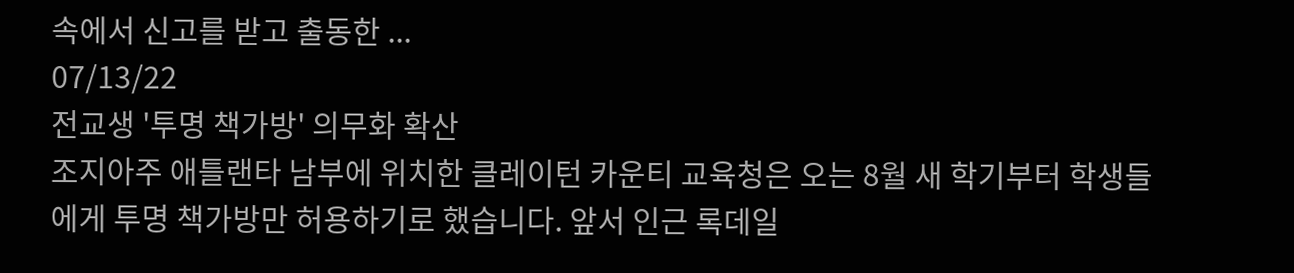속에서 신고를 받고 출동한 ...
07/13/22
전교생 '투명 책가방' 의무화 확산
조지아주 애틀랜타 남부에 위치한 클레이턴 카운티 교육청은 오는 8월 새 학기부터 학생들에게 투명 책가방만 허용하기로 했습니다. 앞서 인근 록데일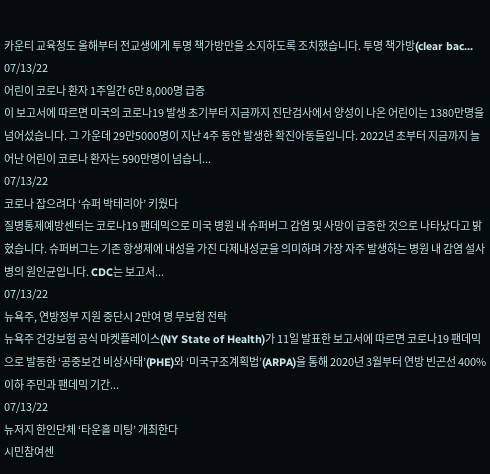카운티 교육청도 올해부터 전교생에게 투명 책가방만을 소지하도록 조치했습니다. 투명 책가방(clear bac...
07/13/22
어린이 코로나 환자 1주일간 6만 8,000명 급증
이 보고서에 따르면 미국의 코로나19 발생 초기부터 지금까지 진단검사에서 양성이 나온 어린이는 1380만명을 넘어섰습니다. 그 가운데 29만5000명이 지난 4주 동안 발생한 확진아동들입니다. 2022년 초부터 지금까지 늘어난 어린이 코로나 환자는 590만명이 넘습니...
07/13/22
코로나 잡으려다 ‘슈퍼 박테리아’ 키웠다
질병통제예방센터는 코로나19 팬데믹으로 미국 병원 내 슈퍼버그 감염 및 사망이 급증한 것으로 나타났다고 밝혔습니다. 슈퍼버그는 기존 항생제에 내성을 가진 다제내성균을 의미하며 가장 자주 발생하는 병원 내 감염 설사병의 원인균입니다. CDC는 보고서...
07/13/22
뉴욕주, 연방정부 지원 중단시 2만여 명 무보험 전락
뉴욕주 건강보험 공식 마켓플레이스(NY State of Health)가 11일 발표한 보고서에 따르면 코로나19 팬데믹으로 발동한 ‘공중보건 비상사태’(PHE)와 ‘미국구조계획법’(ARPA)을 통해 2020년 3월부터 연방 빈곤선 400% 이하 주민과 팬데믹 기간...
07/13/22
뉴저지 한인단체 ‘타운홀 미팅’ 개최한다
시민참여센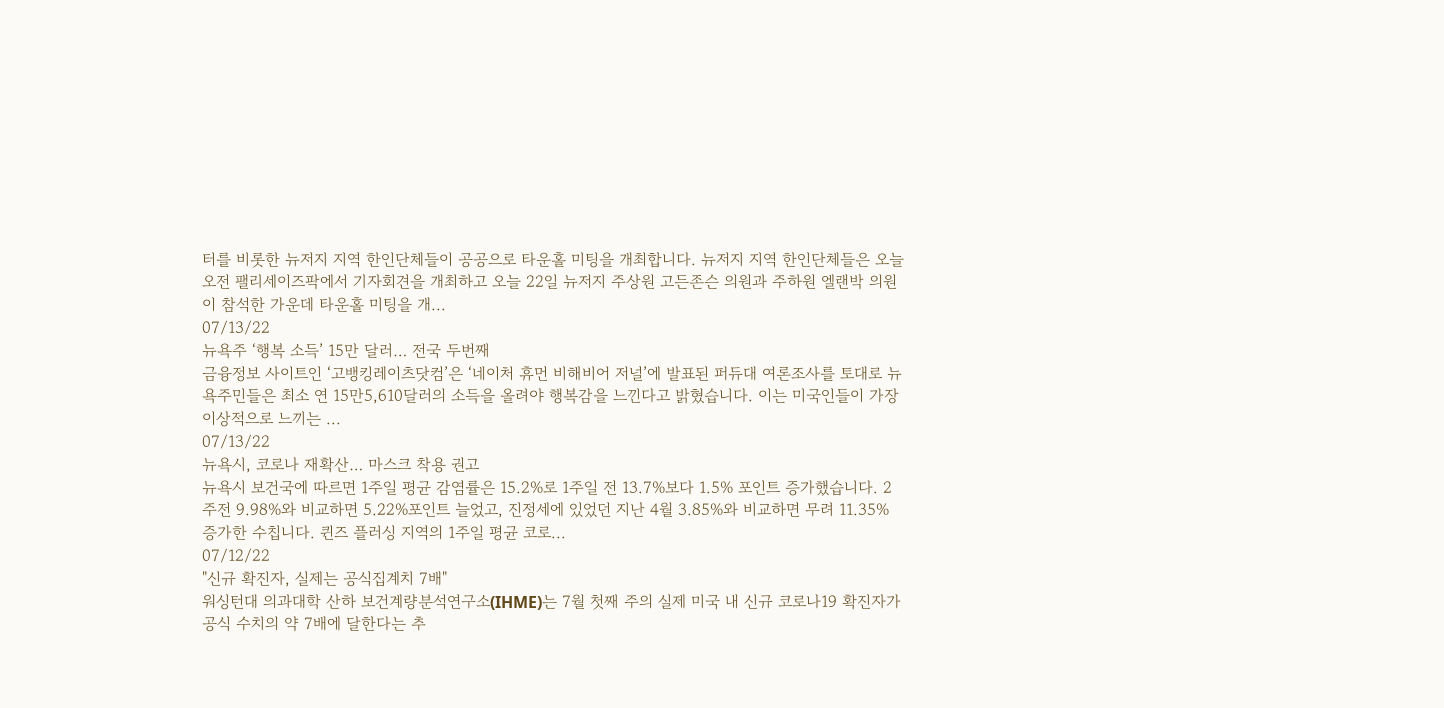터를 비롯한 뉴저지 지역 한인단체들이 공공으로 타운홀 미팅을 개최합니다. 뉴저지 지역 한인단체들은 오늘 오전 팰리세이즈팍에서 기자회견을 개최하고 오늘 22일 뉴저지 주상원 고든존슨 의원과 주하원 엘랜박 의원이 참석한 가운데 타운홀 미팅을 개...
07/13/22
뉴욕주 ‘행복 소득’ 15만 달러… 전국 두번째
금융정보 사이트인 ‘고뱅킹레이츠닷컴’은 ‘네이처 휴먼 비해비어 저널’에 발표된 퍼듀대 여론조사를 토대로 뉴욕주민들은 최소 연 15만5,610달러의 소득을 올려야 행복감을 느낀다고 밝혔습니다. 이는 미국인들이 가장 이상적으로 느끼는 ...
07/13/22
뉴욕시, 코로나 재확산… 마스크 착용 권고
뉴욕시 보건국에 따르면 1주일 평균 감염률은 15.2%로 1주일 전 13.7%보다 1.5% 포인트 증가했습니다. 2주전 9.98%와 비교하면 5.22%포인트 늘었고, 진정세에 있었던 지난 4월 3.85%와 비교하면 무려 11.35% 증가한 수칩니다. 퀸즈 플러싱 지역의 1주일 평균 코로...
07/12/22
"신규 확진자, 실제는 공식집계치 7배"
워싱턴대 의과대학 산하 보건계량분석연구소(IHME)는 7월 첫째 주의 실제 미국 내 신규 코로나19 확진자가 공식 수치의 약 7배에 달한다는 추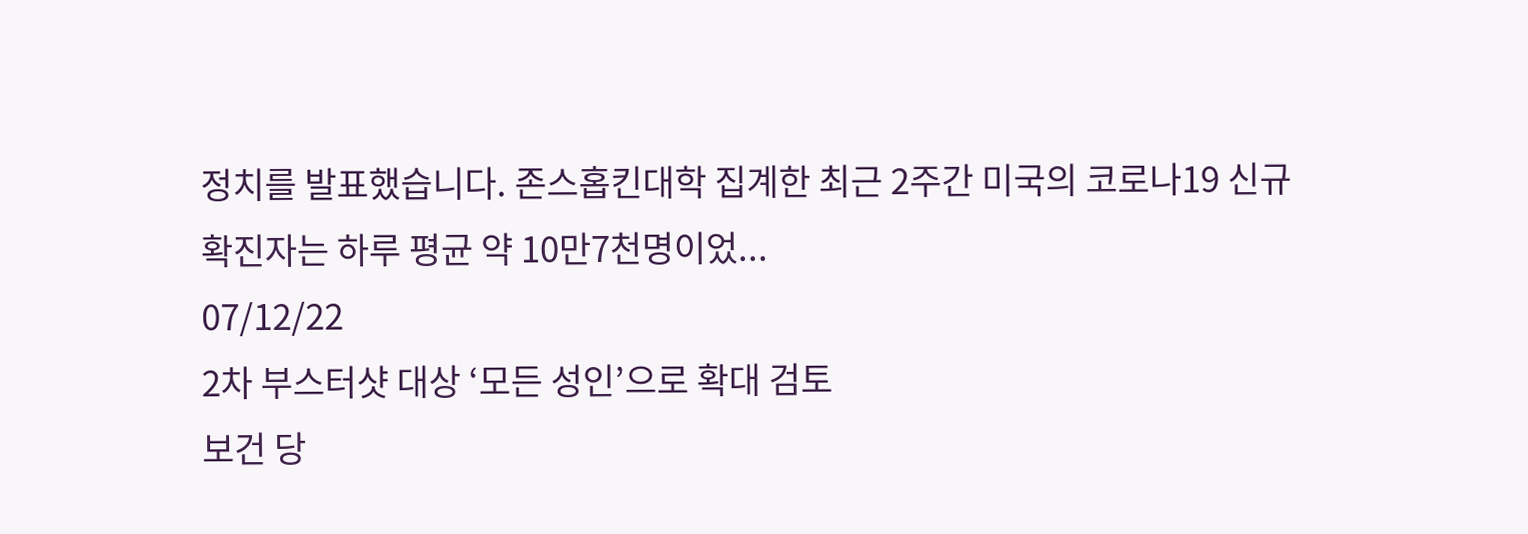정치를 발표했습니다. 존스홉킨대학 집계한 최근 2주간 미국의 코로나19 신규 확진자는 하루 평균 약 10만7천명이었...
07/12/22
2차 부스터샷 대상 ‘모든 성인’으로 확대 검토
보건 당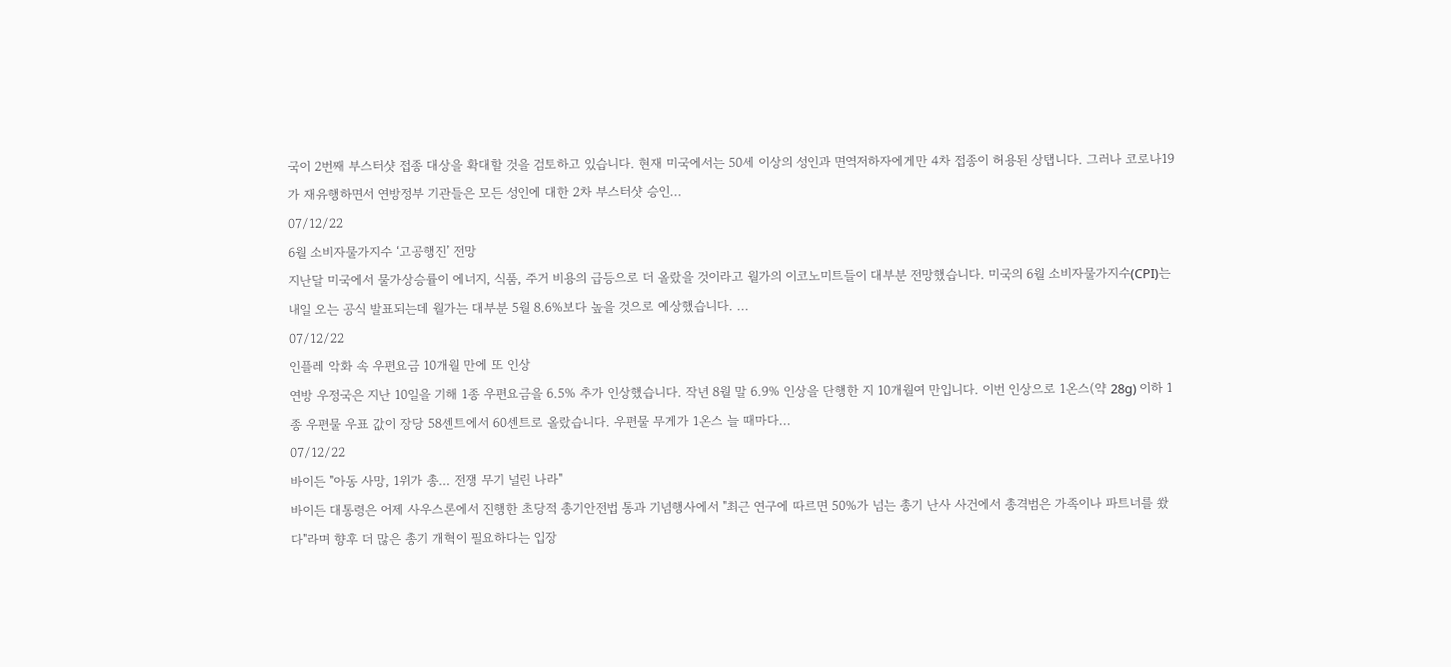국이 2번째 부스터샷 접종 대상을 확대할 것을 검토하고 있습니다. 현재 미국에서는 50세 이상의 성인과 면역저하자에게만 4차 접종이 허용된 상탭니다. 그러나 코로나19가 재유행하면서 연방정부 기관들은 모든 성인에 대한 2차 부스터샷 승인...
07/12/22
6월 소비자물가지수 ‘고공행진’ 전망
지난달 미국에서 물가상승률이 에너지, 식품, 주거 비용의 급등으로 더 올랐을 것이라고 월가의 이코노미트들이 대부분 전망했습니다. 미국의 6월 소비자물가지수(CPI)는 내일 오는 공식 발표되는데 월가는 대부분 5월 8.6%보다 높을 것으로 예상했습니다. ...
07/12/22
인플레 악화 속 우편요금 10개월 만에 또 인상
연방 우정국은 지난 10일을 기해 1종 우편요금을 6.5% 추가 인상했습니다. 작년 8월 말 6.9% 인상을 단행한 지 10개월여 만입니다. 이번 인상으로 1온스(약 28g) 이하 1종 우편물 우표 값이 장당 58센트에서 60센트로 올랐습니다. 우편물 무게가 1온스 늘 때마다...
07/12/22
바이든 "아동 사망, 1위가 총… 전쟁 무기 널린 나라"
바이든 대통령은 어제 사우스론에서 진행한 초당적 총기안전법 통과 기념행사에서 "최근 연구에 따르면 50%가 넘는 총기 난사 사건에서 총격범은 가족이나 파트너를 쐈다"라며 향후 더 많은 총기 개혁이 필요하다는 입장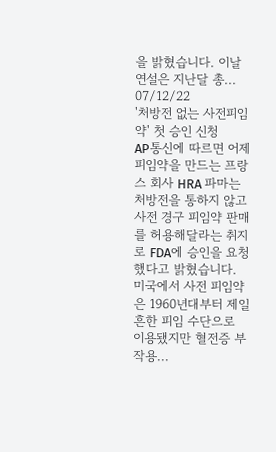을 밝혔습니다. 이날 연설은 지난달 총...
07/12/22
'처방전 없는 사전피임약' 첫 승인 신청
AP통신에 따르면 어제 피임약을 만드는 프랑스 회사 HRA 파마는 처방전을 통하지 않고 사전 경구 피임약 판매를 허용해달라는 취지로 FDA에 승인을 요청했다고 밝혔습니다. 미국에서 사전 피임약은 1960년대부터 제일 흔한 피임 수단으로 이용됐지만 혈전증 부작용...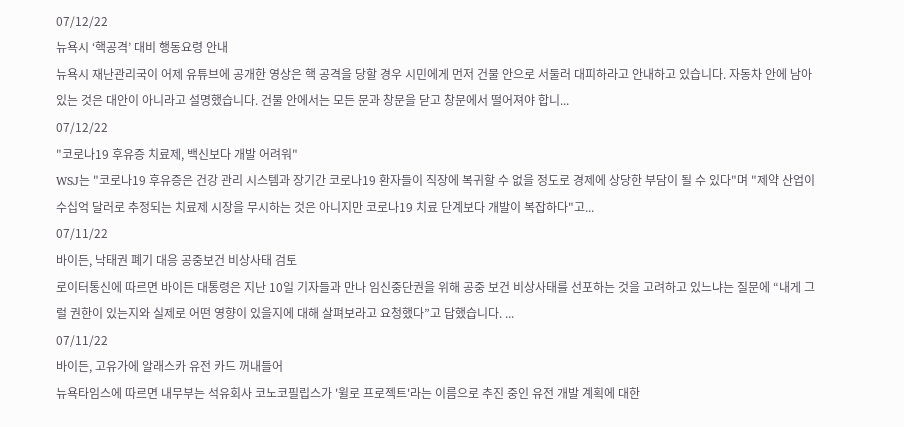07/12/22
뉴욕시 ‘핵공격’ 대비 행동요령 안내
뉴욕시 재난관리국이 어제 유튜브에 공개한 영상은 핵 공격을 당할 경우 시민에게 먼저 건물 안으로 서둘러 대피하라고 안내하고 있습니다. 자동차 안에 남아있는 것은 대안이 아니라고 설명했습니다. 건물 안에서는 모든 문과 창문을 닫고 창문에서 떨어져야 합니...
07/12/22
"코로나19 후유증 치료제, 백신보다 개발 어려워"
WSJ는 "코로나19 후유증은 건강 관리 시스템과 장기간 코로나19 환자들이 직장에 복귀할 수 없을 정도로 경제에 상당한 부담이 될 수 있다"며 "제약 산업이 수십억 달러로 추정되는 치료제 시장을 무시하는 것은 아니지만 코로나19 치료 단계보다 개발이 복잡하다"고...
07/11/22
바이든, 낙태권 폐기 대응 공중보건 비상사태 검토
로이터통신에 따르면 바이든 대통령은 지난 10일 기자들과 만나 임신중단권을 위해 공중 보건 비상사태를 선포하는 것을 고려하고 있느냐는 질문에 “내게 그럴 권한이 있는지와 실제로 어떤 영향이 있을지에 대해 살펴보라고 요청했다”고 답했습니다. ...
07/11/22
바이든, 고유가에 알래스카 유전 카드 꺼내들어
뉴욕타임스에 따르면 내무부는 석유회사 코노코필립스가 '윌로 프로젝트'라는 이름으로 추진 중인 유전 개발 계획에 대한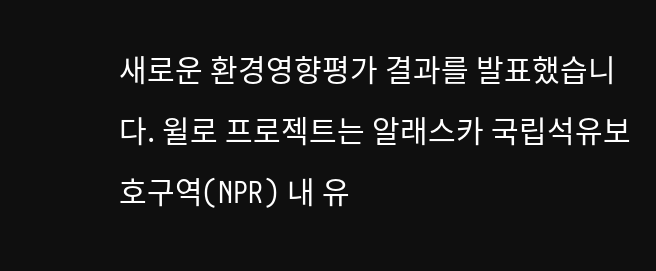새로운 환경영향평가 결과를 발표했습니다. 윌로 프로젝트는 알래스카 국립석유보호구역(NPR) 내 유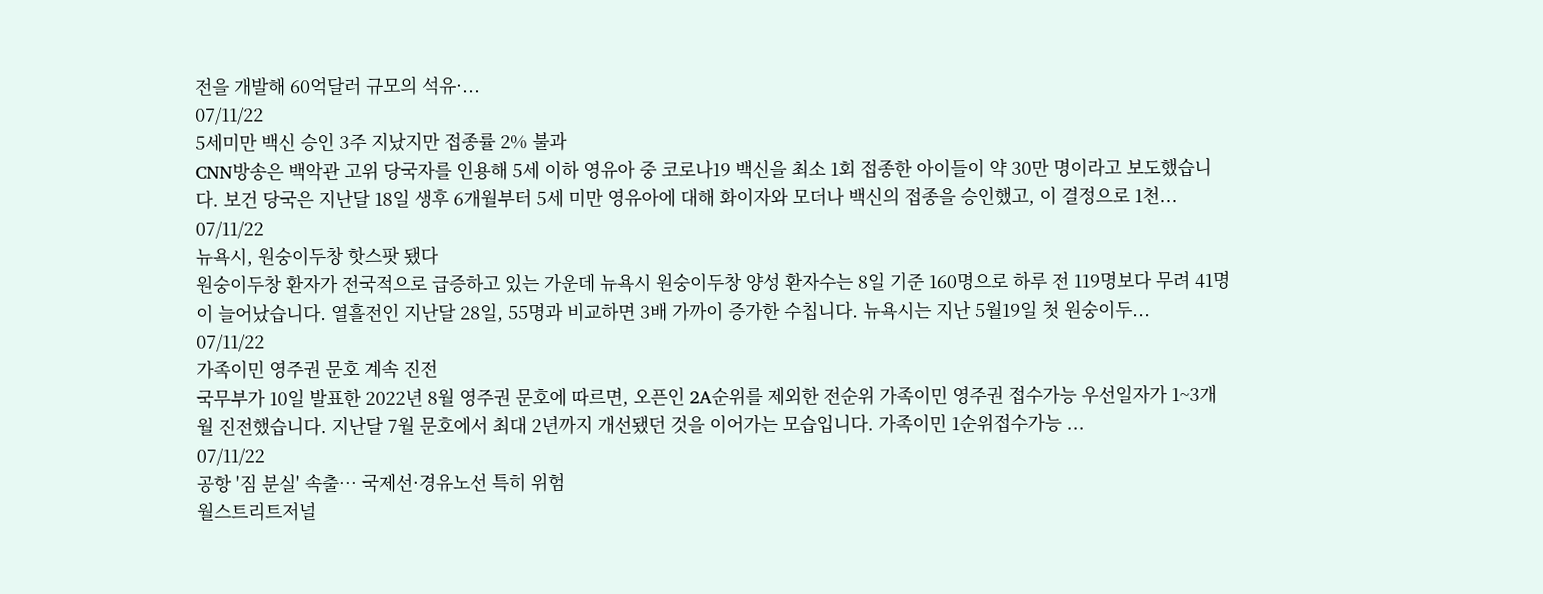전을 개발해 60억달러 규모의 석유·...
07/11/22
5세미만 백신 승인 3주 지났지만 접종률 2% 불과
CNN방송은 백악관 고위 당국자를 인용해 5세 이하 영유아 중 코로나19 백신을 최소 1회 접종한 아이들이 약 30만 명이라고 보도했습니다. 보건 당국은 지난달 18일 생후 6개월부터 5세 미만 영유아에 대해 화이자와 모더나 백신의 접종을 승인했고, 이 결정으로 1천...
07/11/22
뉴욕시, 원숭이두창 핫스팟 됐다
원숭이두창 환자가 전국적으로 급증하고 있는 가운데 뉴욕시 원숭이두창 양성 환자수는 8일 기준 160명으로 하루 전 119명보다 무려 41명이 늘어났습니다. 열흘전인 지난달 28일, 55명과 비교하면 3배 가까이 증가한 수칩니다. 뉴욕시는 지난 5월19일 첫 원숭이두...
07/11/22
가족이민 영주권 문호 계속 진전
국무부가 10일 발표한 2022년 8월 영주권 문호에 따르면, 오픈인 2A순위를 제외한 전순위 가족이민 영주권 접수가능 우선일자가 1~3개월 진전했습니다. 지난달 7월 문호에서 최대 2년까지 개선됐던 것을 이어가는 모습입니다. 가족이민 1순위접수가능 ...
07/11/22
공항 '짐 분실' 속출… 국제선·경유노선 특히 위험
월스트리트저널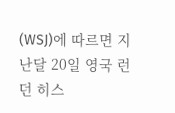(WSJ)에 따르면 지난달 20일 영국 런던 히스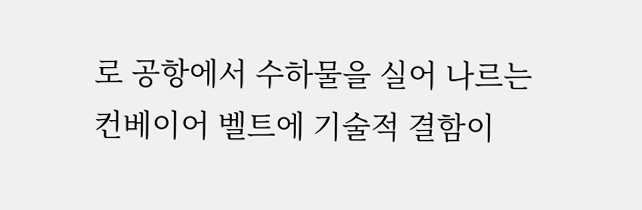로 공항에서 수하물을 실어 나르는 컨베이어 벨트에 기술적 결함이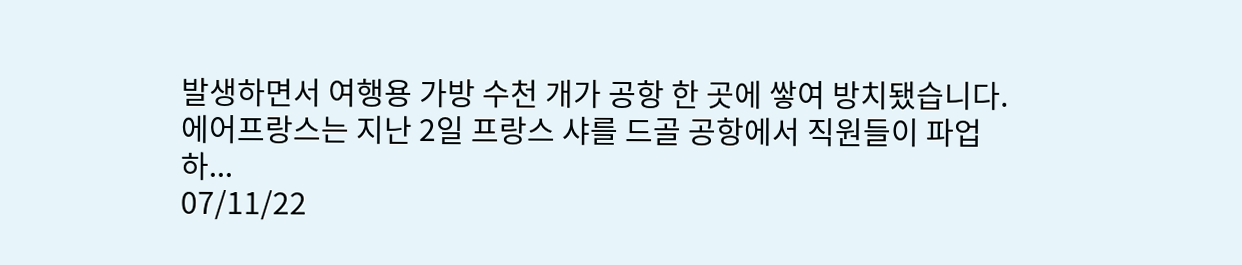발생하면서 여행용 가방 수천 개가 공항 한 곳에 쌓여 방치됐습니다. 에어프랑스는 지난 2일 프랑스 샤를 드골 공항에서 직원들이 파업하...
07/11/22